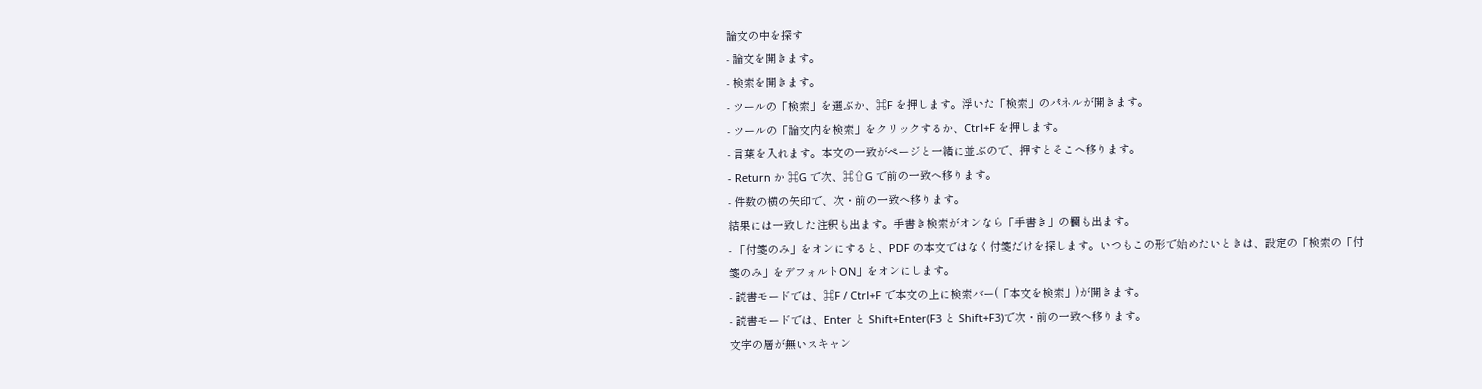論文の中を探す
- 論文を開きます。
- 検索を開きます。
- ツールの「検索」を選ぶか、⌘F を押します。浮いた「検索」のパネルが開きます。
- ツールの「論文内を検索」をクリックするか、Ctrl+F を押します。
- 言葉を入れます。本文の一致がページと一緒に並ぶので、押すとそこへ移ります。
- Return か ⌘G で次、⌘⇧G で前の一致へ移ります。
- 件数の横の矢印で、次・前の一致へ移ります。
結果には一致した注釈も出ます。手書き検索がオンなら「手書き」の欄も出ます。
- 「付箋のみ」をオンにすると、PDF の本文ではなく付箋だけを探します。いつもこの形で始めたいときは、設定の「検索の「付箋のみ」をデフォルトON」をオンにします。
- 読書モードでは、⌘F / Ctrl+F で本文の上に検索バー(「本文を検索」)が開きます。
- 読書モードでは、Enter と Shift+Enter(F3 と Shift+F3)で次・前の一致へ移ります。
文字の層が無いスキャン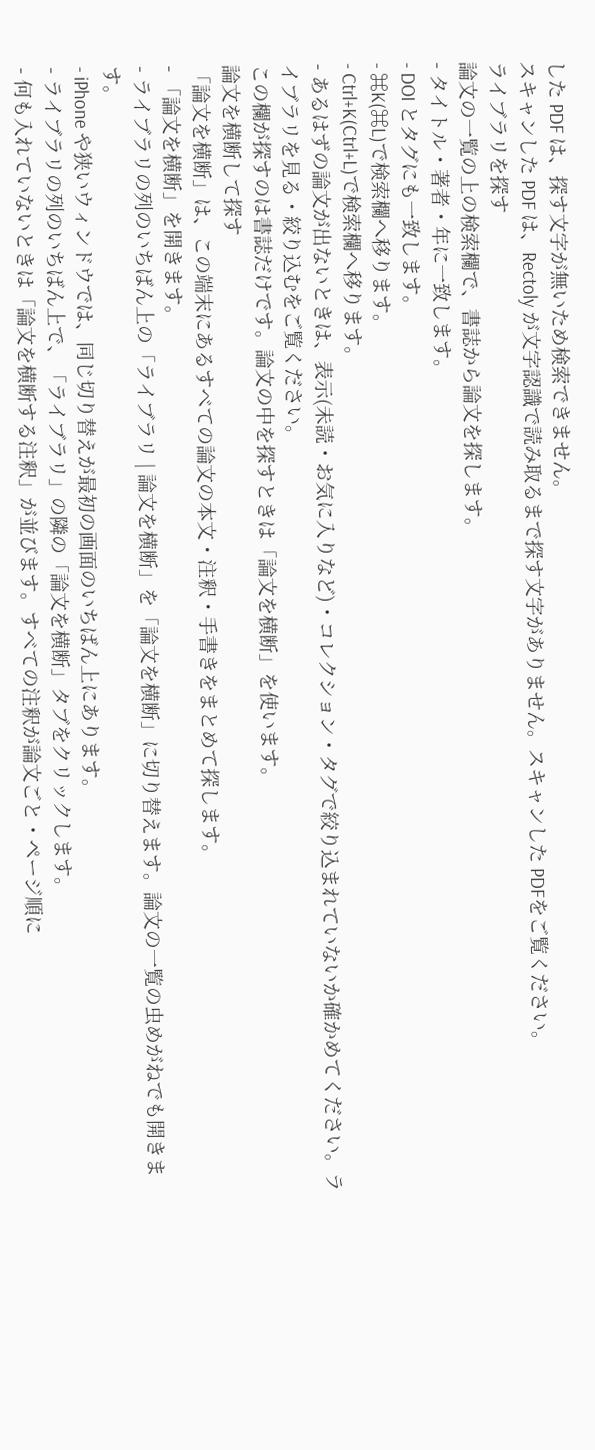した PDF は、探す文字が無いため検索できません。
スキャンした PDF は、Rectoly が文字認識で読み取るまで探す文字がありません。スキャンした PDFをご覧ください。
ライブラリを探す
論文の一覧の上の検索欄で、書誌から論文を探します。
- タイトル・著者・年に一致します。
- DOI とタグにも一致します。
- ⌘K(⌘L)で検索欄へ移ります。
- Ctrl+K(Ctrl+L)で検索欄へ移ります。
- あるはずの論文が出ないときは、表示(未読・お気に入りなど)・コレクション・タグで絞り込まれていないか確かめてください。ライブラリを見る・絞り込むをご覧ください。
この欄が探すのは書誌だけです。論文の中を探すときは「論文を横断」を使います。
論文を横断して探す
「論文を横断」は、この端末にあるすべての論文の本文・注釈・手書きをまとめて探します。
- 「論文を横断」を開きます。
- ライブラリの列のいちばん上の「ライブラリ | 論文を横断」を「論文を横断」に切り替えます。論文の一覧の虫めがねでも開きます。
- iPhone や狭いウィンドウでは、同じ切り替えが最初の画面のいちばん上にあります。
- ライブラリの列のいちばん上で、「ライブラリ」の隣の「論文を横断」タブをクリックします。
- 何も入れていないときは「論文を横断する注釈」が並びます。すべての注釈が論文ごと・ページ順に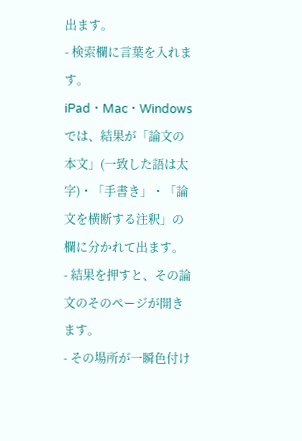出ます。
- 検索欄に言葉を入れます。iPad・Mac・Windows では、結果が「論文の本文」(一致した語は太字)・「手書き」・「論文を横断する注釈」の欄に分かれて出ます。
- 結果を押すと、その論文のそのページが開きます。
- その場所が一瞬色付け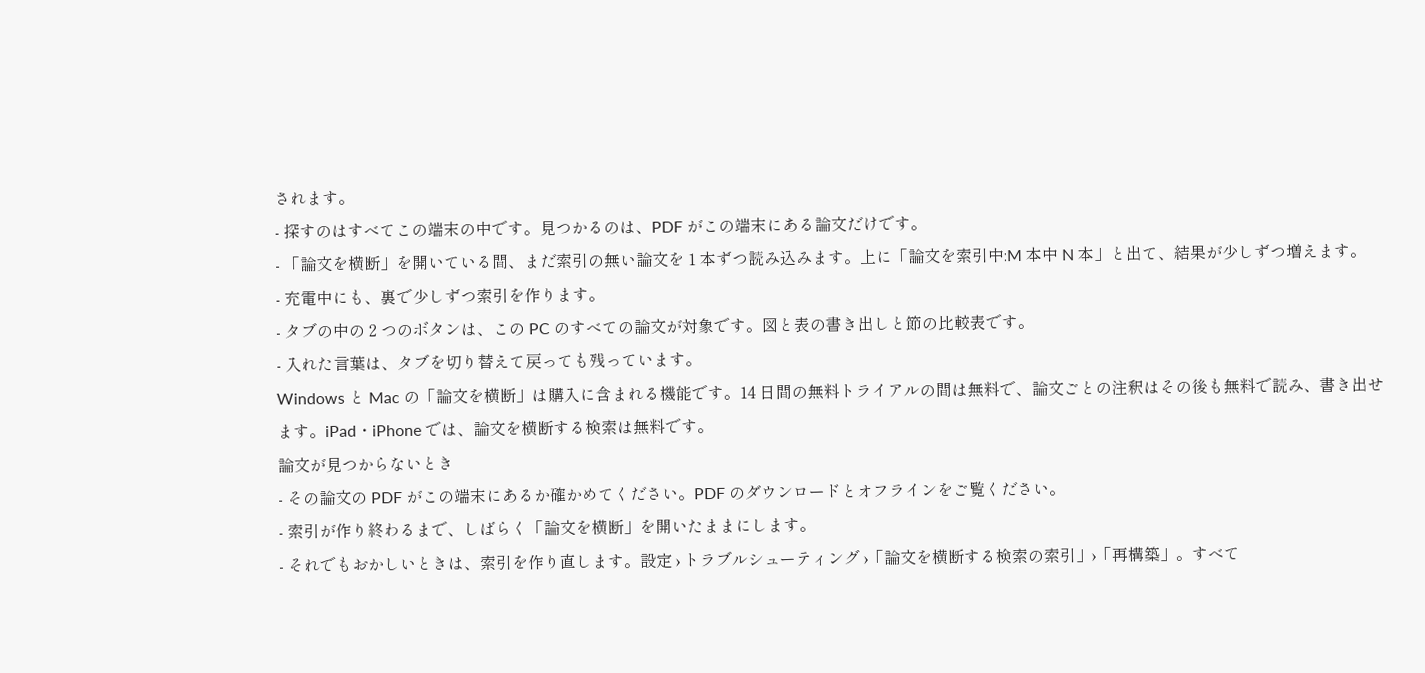されます。
- 探すのはすべてこの端末の中です。見つかるのは、PDF がこの端末にある論文だけです。
- 「論文を横断」を開いている間、まだ索引の無い論文を 1 本ずつ読み込みます。上に「論文を索引中:M 本中 N 本」と出て、結果が少しずつ増えます。
- 充電中にも、裏で少しずつ索引を作ります。
- タブの中の 2 つのボタンは、この PC のすべての論文が対象です。図と表の書き出しと節の比較表です。
- 入れた言葉は、タブを切り替えて戻っても残っています。
Windows と Mac の「論文を横断」は購入に含まれる機能です。14 日間の無料トライアルの間は無料で、論文ごとの注釈はその後も無料で読み、書き出せます。iPad・iPhone では、論文を横断する検索は無料です。
論文が見つからないとき
- その論文の PDF がこの端末にあるか確かめてください。PDF のダウンロードとオフラインをご覧ください。
- 索引が作り終わるまで、しばらく「論文を横断」を開いたままにします。
- それでもおかしいときは、索引を作り直します。設定 › トラブルシューティング ›「論文を横断する検索の索引」›「再構築」。すべて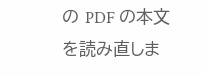の PDF の本文を読み直しま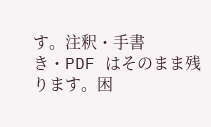す。注釈・手書き・PDF はそのまま残ります。困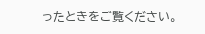ったときをご覧ください。